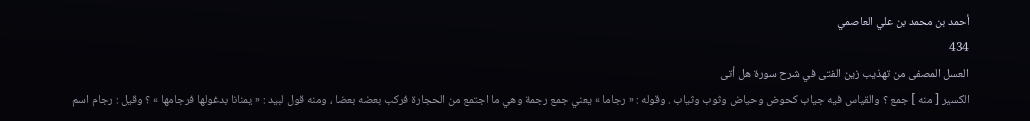أحمد بن محمد بن علي العاصمي
434
العسل المصفى من تهذيب زين الفتى في شرح سورة هل أتى
الكسير [ منه ] جمع ؟ والقياس فيه جياب كحوض وحياض وثوب وثياب . وقوله : « رجاما » يعني جمع رجمة وهي ما اجتمع من الحجارة فركب بعضه بعضا ، ومنه قول لبيد : « يمنانا بدغولها فرجامها » ؟ وقيل : رجام اسم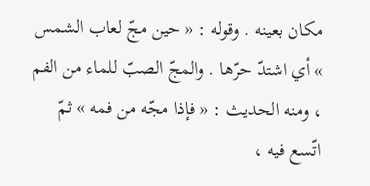مكان بعينه . وقوله : « حين مجّ لعاب الشمس » أي اشتدّ حرّها . والمجّ الصبّ للماء من الفم ، ومنه الحديث : « فإذا مجّه من فمه » ثمّ اتّسع فيه ،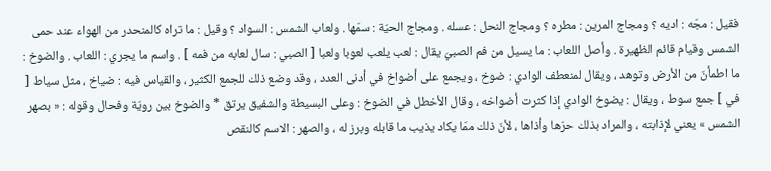فقيل : مجّه : اديه ؟ ومجاج المرين : مطره ؟ ومجاج النحل : عسله . ومجاج الحيّة : سمّها . ولعاب الشمس : السواد ؟ وقيل : ما تراه كالمنحدر من الهواء عند حمى الشمس وقيام قائم الظهيرة . وأصل اللعاب : ما يسيل من فم الصبيّ يقال : لعب يلعب لعوبا ولعبا [ الصبي : سال لعابه من فمه ] . واسم ما يجري : اللعاب . والضوخ : ما اطمأنّ من الأرض وتوهد ، ويقال لمنعطف الوادي : ضوخ ، ويجمع على أضواخ في أدنى العدد ، وقد وضع ذلك للجمع الكثير ، والقياس فيه : ضياخ ، مثل سياط [ في ] جمع سوط ، ويقال : يضوخ الوادي إذا كثرت أضواخه ، وقال الأخطل في الضوخ : وعلى البسيطة والشفيق يرتق * والضوخ بين رويّة وفحال وقوله : « بصهر الشمس » يعني لإذابته ، والمراد بذلك حرّها وأذاها ، لأنّ ذلك ممّا يكاد يذيب ما قابله وبرز له ، والصهر : الاسم كالنقص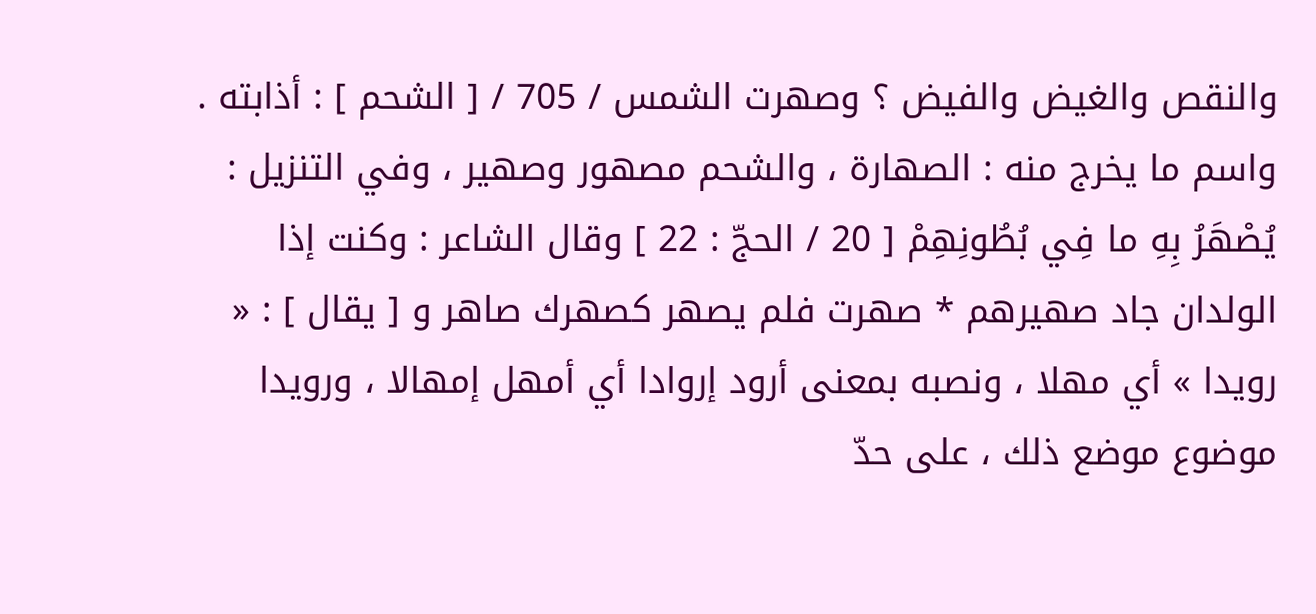والنقص والغيض والفيض ؟ وصهرت الشمس / 705 / [ الشحم ] : أذابته . واسم ما يخرج منه : الصهارة ، والشحم مصهور وصهير ، وفي التنزيل : يُصْهَرُ بِهِ ما فِي بُطُونِهِمْ [ 20 / الحجّ : 22 ] وقال الشاعر : وكنت إذا الولدان جاد صهيرهم * صهرت فلم يصهر كصهرك صاهر و [ يقال ] : « رويدا » أي مهلا ، ونصبه بمعنى أرود إروادا أي أمهل إمهالا ، ورويدا موضوع موضع ذلك ، على حدّ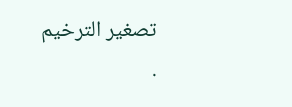تصغير الترخيم .